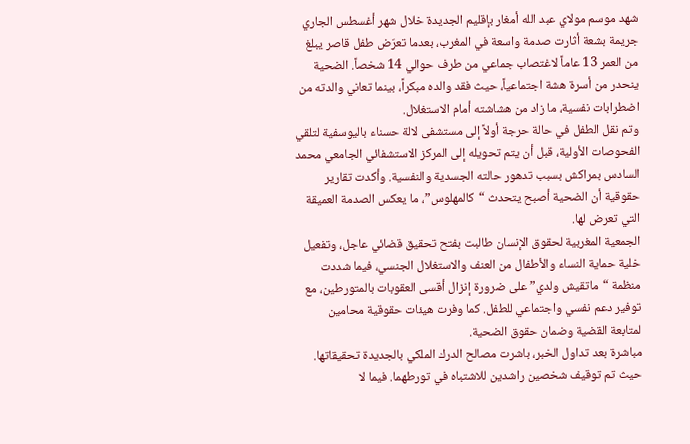شهد موسم مولاي عبد الله أمغار بإقليم الجديدة خلال شهر أغسطس الجاري جريمة بشعة أثارت صدمة واسعة في المغرب، بعدما تعرّض طفل قاصر يبلغ من العمر 13 عاماً لاغتصاب جماعي من طرف حوالي 14 شخصاً. الضحية ينحدر من أسرة هشة اجتماعياً، حيث فقد والده مبكراً، بينما تعاني والدته من اضطرابات نفسية، ما زاد من هشاشته أمام الاستغلال.
وتم نقل الطفل في حالة حرجة أولاً إلى مستشفى لالة حسناء باليوسفية لتلقي الفحوصات الأولية، قبل أن يتم تحويله إلى المركز الاستشفائي الجامعي محمد السادس بمراكش بسبب تدهور حالته الجسدية والنفسية. وأكدت تقارير حقوقية أن الضحية أصبح يتحدث “كالمهلوس”، ما يعكس الصدمة العميقة التي تعرض لها.
الجمعية المغربية لحقوق الإنسان طالبت بفتح تحقيق قضائي عاجل، وتفعيل خلية حماية النساء والأطفال من العنف والاستغلال الجنسي، فيما شددت منظمة “ماتقيش ولدي” على ضرورة إنزال أقسى العقوبات بالمتورطين، مع توفير دعم نفسي واجتماعي للطفل. كما وفرت هيئات حقوقية محامين لمتابعة القضية وضمان حقوق الضحية.
مباشرة بعد تداول الخبر، باشرت مصالح الدرك الملكي بالجديدة تحقيقاتها. حيث تم توقيف شخصين راشدين للاشتباه في تورطهما. فيما لا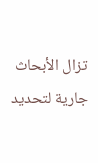تزال الأبحاث جارية لتحديد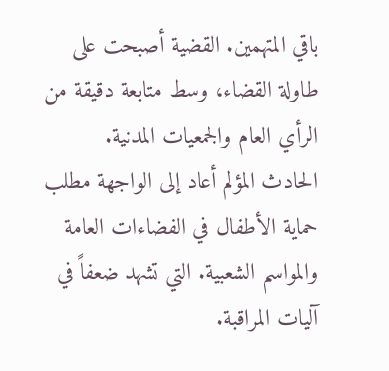باقي المتهمين. القضية أصبحت على طاولة القضاء، وسط متابعة دقيقة من الرأي العام والجمعيات المدنية.
الحادث المؤلم أعاد إلى الواجهة مطلب حماية الأطفال في الفضاءات العامة والمواسم الشعبية. التي تشهد ضعفاً في آليات المراقبة.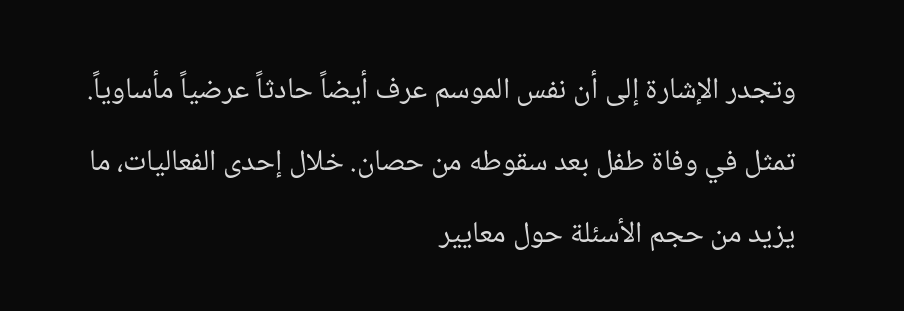وتجدر الإشارة إلى أن نفس الموسم عرف أيضاً حادثاً عرضياً مأساوياً. تمثل في وفاة طفل بعد سقوطه من حصان. خلال إحدى الفعاليات، ما يزيد من حجم الأسئلة حول معايير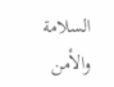السلامة والأمن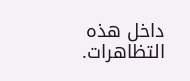داخل هذه التظاهرات.